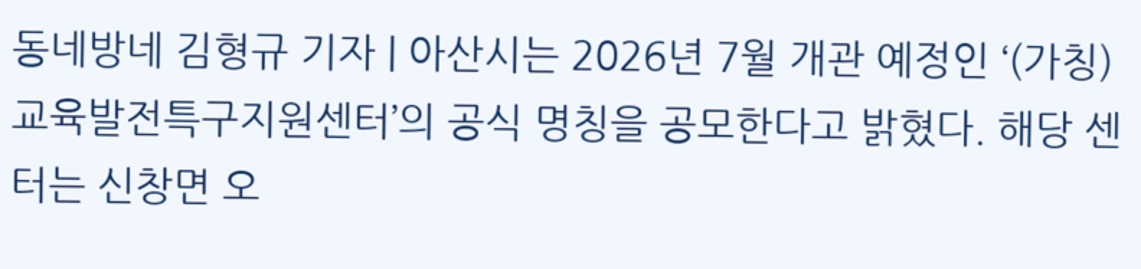동네방네 김형규 기자 | 아산시는 2026년 7월 개관 예정인 ‘(가칭)교육발전특구지원센터’의 공식 명칭을 공모한다고 밝혔다. 해당 센터는 신창면 오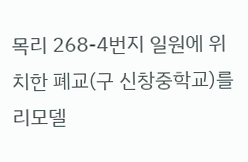목리 268-4번지 일원에 위치한 폐교(구 신창중학교)를 리모델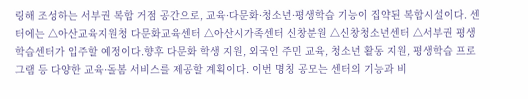링해 조성하는 서부권 복합 거점 공간으로, 교육·다문화·청소년·평생학습 기능이 집약된 복합시설이다. 센터에는 △아산교육지원청 다문화교육센터 △아산시가족센터 신창분원 △신창청소년센터 △서부권 평생학습센터가 입주할 예정이다.향후 다문화 학생 지원, 외국인 주민 교육, 청소년 활동 지원, 평생학습 프로그램 등 다양한 교육·돌봄 서비스를 제공할 계획이다. 이번 명칭 공모는 센터의 기능과 비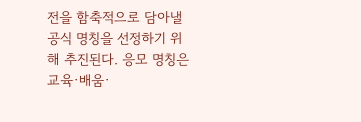전을 함축적으로 담아낼 공식 명칭을 선정하기 위해 추진된다. 응모 명칭은 교육·배움·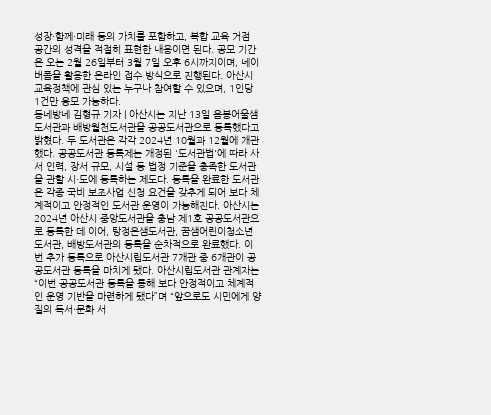성장·함께·미래 등의 가치를 포함하고, 복합 교육 거점 공간의 성격을 적절히 표현한 내용이면 된다. 공모 기간은 오는 2월 26일부터 3월 7일 오후 6시까지이며, 네이버폼을 활용한 온라인 접수 방식으로 진행된다. 아산시 교육정책에 관심 있는 누구나 참여할 수 있으며, 1인당 1건만 응모 가능하다.
동네방네 김형규 기자 | 아산시는 지난 13일 음봉어울샘도서관과 배방월천도서관을 공공도서관으로 등록했다고 밝혔다. 두 도서관은 각각 2024년 10월과 12월에 개관했다. 공공도서관 등록제는 개정된 '도서관법'에 따라 사서 인력, 장서 규모, 시설 등 법정 기준을 충족한 도서관을 관할 시·도에 등록하는 제도다. 등록을 완료한 도서관은 각종 국비 보조사업 신청 요건을 갖추게 되어 보다 체계적이고 안정적인 도서관 운영이 가능해진다. 아산시는 2024년 아산시 중앙도서관을 충남 제1호 공공도서관으로 등록한 데 이어, 탕정온샘도서관, 꿈샘어린이청소년도서관, 배방도서관의 등록을 순차적으로 완료했다. 이번 추가 등록으로 아산시립도서관 7개관 중 6개관이 공공도서관 등록을 마치게 됐다. 아산시립도서관 관계자는 “이번 공공도서관 등록을 통해 보다 안정적이고 체계적인 운영 기반을 마련하게 됐다”며 “앞으로도 시민에게 양질의 독서·문화 서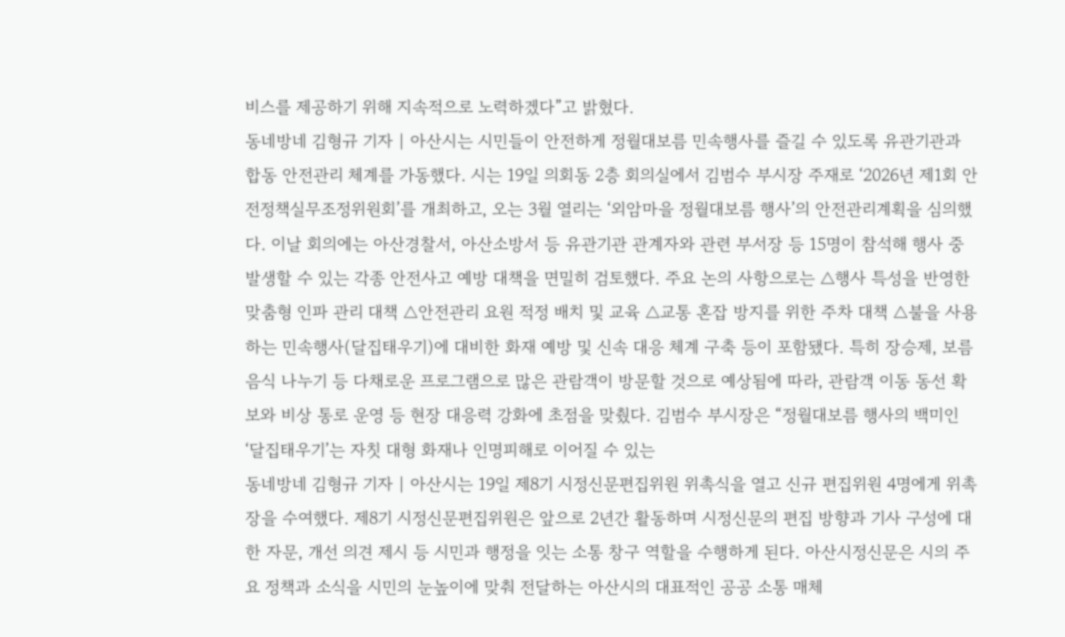비스를 제공하기 위해 지속적으로 노력하겠다”고 밝혔다.
동네방네 김형규 기자 | 아산시는 시민들이 안전하게 정월대보름 민속행사를 즐길 수 있도록 유관기관과 합동 안전관리 체계를 가동했다. 시는 19일 의회동 2층 회의실에서 김범수 부시장 주재로 ‘2026년 제1회 안전정책실무조정위원회’를 개최하고, 오는 3월 열리는 ‘외암마을 정월대보름 행사’의 안전관리계획을 심의했다. 이날 회의에는 아산경찰서, 아산소방서 등 유관기관 관계자와 관련 부서장 등 15명이 참석해 행사 중 발생할 수 있는 각종 안전사고 예방 대책을 면밀히 검토했다. 주요 논의 사항으로는 △행사 특성을 반영한 맞춤형 인파 관리 대책 △안전관리 요원 적정 배치 및 교육 △교통 혼잡 방지를 위한 주차 대책 △불을 사용하는 민속행사(달집태우기)에 대비한 화재 예방 및 신속 대응 체계 구축 등이 포함됐다. 특히 장승제, 보름 음식 나누기 등 다채로운 프로그램으로 많은 관람객이 방문할 것으로 예상됨에 따라, 관람객 이동 동선 확보와 비상 통로 운영 등 현장 대응력 강화에 초점을 맞췄다. 김범수 부시장은 “정월대보름 행사의 백미인 ‘달집태우기’는 자칫 대형 화재나 인명피해로 이어질 수 있는
동네방네 김형규 기자 | 아산시는 19일 제8기 시정신문편집위원 위촉식을 열고 신규 편집위원 4명에게 위촉장을 수여했다. 제8기 시정신문편집위원은 앞으로 2년간 활동하며 시정신문의 편집 방향과 기사 구성에 대한 자문, 개선 의견 제시 등 시민과 행정을 잇는 소통 창구 역할을 수행하게 된다. 아산시정신문은 시의 주요 정책과 소식을 시민의 눈높이에 맞춰 전달하는 아산시의 대표적인 공공 소통 매체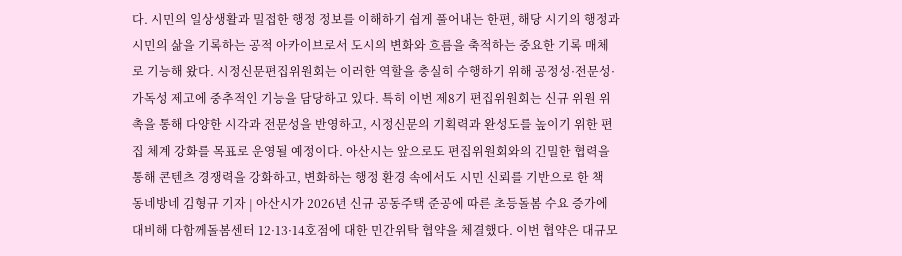다. 시민의 일상생활과 밀접한 행정 정보를 이해하기 쉽게 풀어내는 한편, 해당 시기의 행정과 시민의 삶을 기록하는 공적 아카이브로서 도시의 변화와 흐름을 축적하는 중요한 기록 매체로 기능해 왔다. 시정신문편집위원회는 이러한 역할을 충실히 수행하기 위해 공정성·전문성·가독성 제고에 중추적인 기능을 담당하고 있다. 특히 이번 제8기 편집위원회는 신규 위원 위촉을 통해 다양한 시각과 전문성을 반영하고, 시정신문의 기획력과 완성도를 높이기 위한 편집 체계 강화를 목표로 운영될 예정이다. 아산시는 앞으로도 편집위원회와의 긴밀한 협력을 통해 콘텐츠 경쟁력을 강화하고, 변화하는 행정 환경 속에서도 시민 신뢰를 기반으로 한 책
동네방네 김형규 기자 | 아산시가 2026년 신규 공동주택 준공에 따른 초등돌봄 수요 증가에 대비해 다함께돌봄센터 12·13·14호점에 대한 민간위탁 협약을 체결했다. 이번 협약은 대규모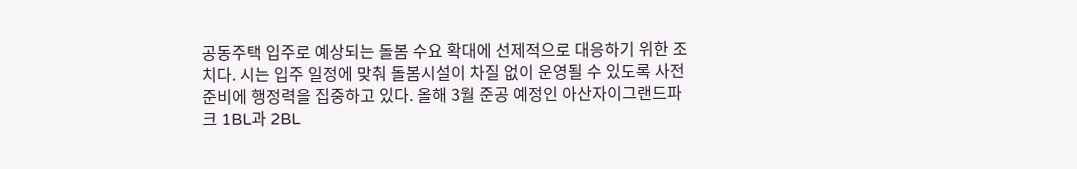공동주택 입주로 예상되는 돌봄 수요 확대에 선제적으로 대응하기 위한 조치다. 시는 입주 일정에 맞춰 돌봄시설이 차질 없이 운영될 수 있도록 사전 준비에 행정력을 집중하고 있다. 올해 3월 준공 예정인 아산자이그랜드파크 1BL과 2BL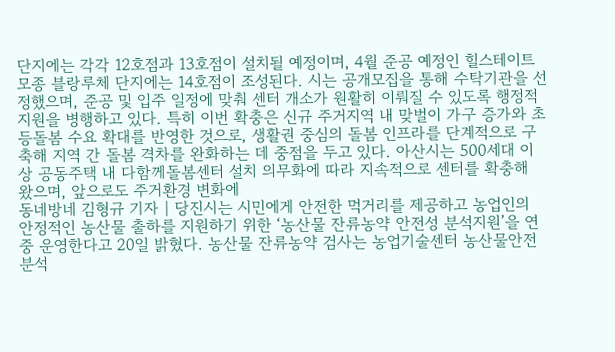단지에는 각각 12호점과 13호점이 설치될 예정이며, 4월 준공 예정인 힐스테이트 모종 블랑루체 단지에는 14호점이 조성된다. 시는 공개모집을 통해 수탁기관을 선정했으며, 준공 및 입주 일정에 맞춰 센터 개소가 원활히 이뤄질 수 있도록 행정적 지원을 병행하고 있다. 특히 이번 확충은 신규 주거지역 내 맞벌이 가구 증가와 초등돌봄 수요 확대를 반영한 것으로, 생활권 중심의 돌봄 인프라를 단계적으로 구축해 지역 간 돌봄 격차를 완화하는 데 중점을 두고 있다. 아산시는 500세대 이상 공동주택 내 다함께돌봄센터 설치 의무화에 따라 지속적으로 센터를 확충해 왔으며, 앞으로도 주거환경 변화에
동네방네 김형규 기자 | 당진시는 시민에게 안전한 먹거리를 제공하고 농업인의 안정적인 농산물 출하를 지원하기 위한 ‘농산물 잔류농약 안전성 분석지원’을 연중 운영한다고 20일 밝혔다. 농산물 잔류농약 검사는 농업기술센터 농산물안전분석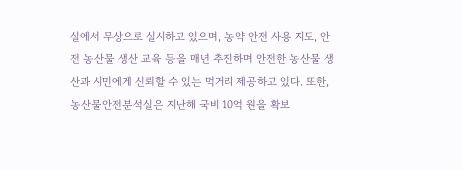실에서 무상으로 실시하고 있으며, 농약 안전 사용 지도, 안전 농산물 생산 교육 등을 매년 추진하며 안전한 농산물 생산과 시민에게 신뢰할 수 있는 먹거리 제공하고 있다. 또한, 농산물안전분석실은 지난해 국비 10억 원을 확보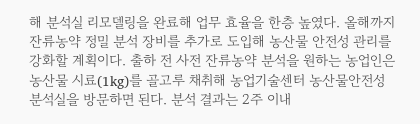해 분석실 리모델링을 완료해 업무 효율을 한층 높였다. 올해까지 잔류농약 정밀 분석 장비를 추가로 도입해 농산물 안전성 관리를 강화할 계획이다. 출하 전 사전 잔류농약 분석을 원하는 농업인은 농산물 시료(1kg)를 골고루 채취해 농업기술센터 농산물안전성분석실을 방문하면 된다. 분석 결과는 2주 이내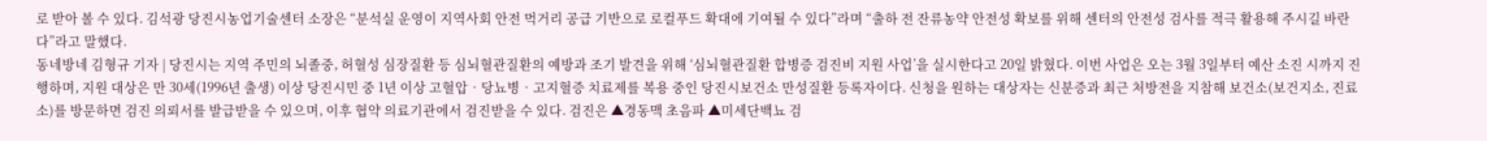로 받아 볼 수 있다. 김석광 당진시농업기술센터 소장은 “분석실 운영이 지역사회 안전 먹거리 공급 기반으로 로컬푸드 확대에 기여될 수 있다”라며 “출하 전 잔류농약 안전성 확보를 위해 센터의 안전성 검사를 적극 활용해 주시길 바란다”라고 말했다.
동네방네 김형규 기자 | 당진시는 지역 주민의 뇌졸중, 허혈성 심장질환 등 심뇌혈관질환의 예방과 조기 발견을 위해 ‘심뇌혈관질환 합병증 검진비 지원 사업’을 실시한다고 20일 밝혔다. 이번 사업은 오는 3월 3일부터 예산 소진 시까지 진행하며, 지원 대상은 만 30세(1996년 출생) 이상 당진시민 중 1년 이상 고혈압‧당뇨병‧고지혈증 치료제를 복용 중인 당진시보건소 만성질환 등록자이다. 신청을 원하는 대상자는 신분증과 최근 처방전을 지참해 보건소(보건지소, 진료소)를 방문하면 검진 의뢰서를 발급받을 수 있으며, 이후 협약 의료기관에서 검진받을 수 있다. 검진은 ▲경동맥 초음파 ▲미세단백뇨 검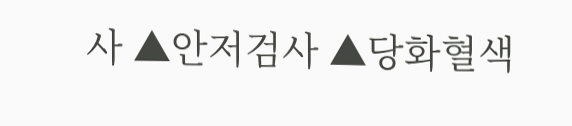사 ▲안저검사 ▲당화혈색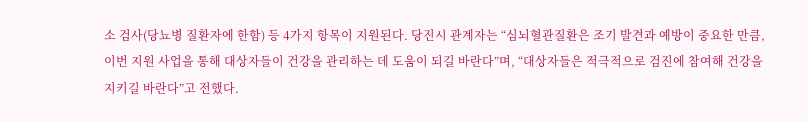소 검사(당뇨병 질환자에 한함) 등 4가지 항목이 지원된다. 당진시 관계자는 “심뇌혈관질환은 조기 발견과 예방이 중요한 만큼, 이번 지원 사업을 통해 대상자들이 건강을 관리하는 데 도움이 되길 바란다”며, “대상자들은 적극적으로 검진에 참여해 건강을 지키길 바란다”고 전했다.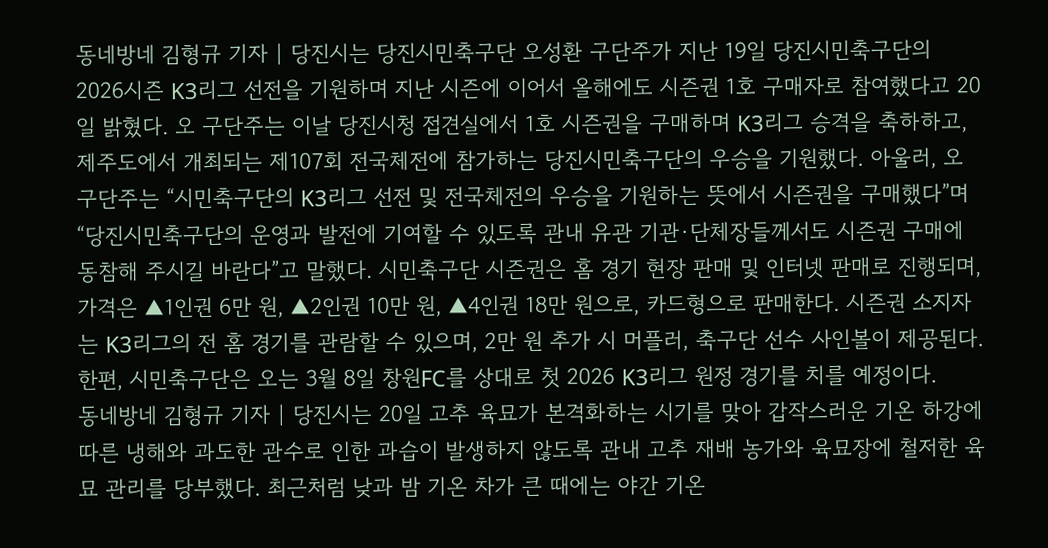동네방네 김형규 기자 | 당진시는 당진시민축구단 오성환 구단주가 지난 19일 당진시민축구단의 2026시즌 K3리그 선전을 기원하며 지난 시즌에 이어서 올해에도 시즌권 1호 구매자로 참여했다고 20일 밝혔다. 오 구단주는 이날 당진시청 접견실에서 1호 시즌권을 구매하며 K3리그 승격을 축하하고, 제주도에서 개최되는 제107회 전국체전에 참가하는 당진시민축구단의 우승을 기원했다. 아울러, 오 구단주는 “시민축구단의 K3리그 선전 및 전국체전의 우승을 기원하는 뜻에서 시즌권을 구매했다”며 “당진시민축구단의 운영과 발전에 기여할 수 있도록 관내 유관 기관·단체장들께서도 시즌권 구매에 동참해 주시길 바란다”고 말했다. 시민축구단 시즌권은 홈 경기 현장 판매 및 인터넷 판매로 진행되며, 가격은 ▲1인권 6만 원, ▲2인권 10만 원, ▲4인권 18만 원으로, 카드형으로 판매한다. 시즌권 소지자는 K3리그의 전 홈 경기를 관람할 수 있으며, 2만 원 추가 시 머플러, 축구단 선수 사인볼이 제공된다. 한편, 시민축구단은 오는 3월 8일 창원FC를 상대로 첫 2026 K3리그 원정 경기를 치를 예정이다.
동네방네 김형규 기자 | 당진시는 20일 고추 육묘가 본격화하는 시기를 맞아 갑작스러운 기온 하강에 따른 냉해와 과도한 관수로 인한 과습이 발생하지 않도록 관내 고추 재배 농가와 육묘장에 철저한 육묘 관리를 당부했다. 최근처럼 낮과 밤 기온 차가 큰 때에는 야간 기온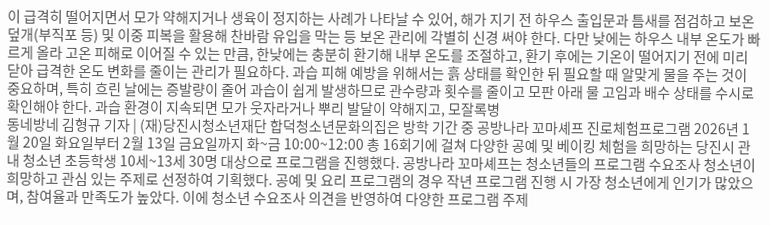이 급격히 떨어지면서 모가 약해지거나 생육이 정지하는 사례가 나타날 수 있어, 해가 지기 전 하우스 출입문과 틈새를 점검하고 보온덮개(부직포 등) 및 이중 피복을 활용해 찬바람 유입을 막는 등 보온 관리에 각별히 신경 써야 한다. 다만 낮에는 하우스 내부 온도가 빠르게 올라 고온 피해로 이어질 수 있는 만큼, 한낮에는 충분히 환기해 내부 온도를 조절하고, 환기 후에는 기온이 떨어지기 전에 미리 닫아 급격한 온도 변화를 줄이는 관리가 필요하다. 과습 피해 예방을 위해서는 흙 상태를 확인한 뒤 필요할 때 알맞게 물을 주는 것이 중요하며, 특히 흐린 날에는 증발량이 줄어 과습이 쉽게 발생하므로 관수량과 횟수를 줄이고 모판 아래 물 고임과 배수 상태를 수시로 확인해야 한다. 과습 환경이 지속되면 모가 웃자라거나 뿌리 발달이 약해지고, 모잘록병
동네방네 김형규 기자 | (재)당진시청소년재단 합덕청소년문화의집은 방학 기간 중 공방나라 꼬마셰프 진로체험프로그램 2026년 1월 20일 화요일부터 2월 13일 금요일까지 화~금 10:00~12:00 총 16회기에 걸쳐 다양한 공예 및 베이킹 체험을 희망하는 당진시 관내 청소년 초등학생 10세~13세 30명 대상으로 프로그램을 진행했다. 공방나라 꼬마셰프는 청소년들의 프로그램 수요조사 청소년이 희망하고 관심 있는 주제로 선정하여 기획했다. 공예 및 요리 프로그램의 경우 작년 프로그램 진행 시 가장 청소년에게 인기가 많았으며, 참여율과 만족도가 높았다. 이에 청소년 수요조사 의견을 반영하여 다양한 프로그램 주제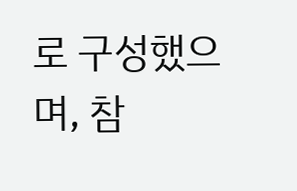로 구성했으며, 참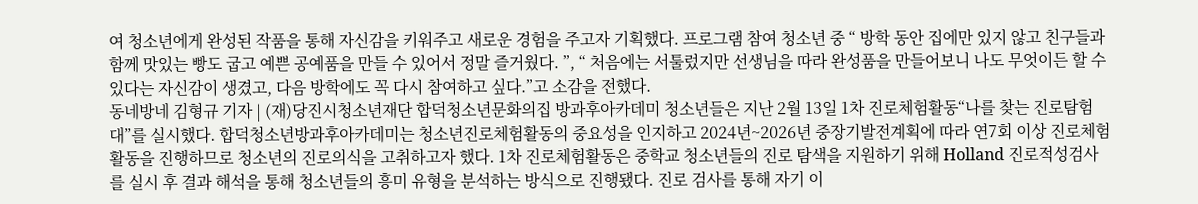여 청소년에게 완성된 작품을 통해 자신감을 키워주고 새로운 경험을 주고자 기획했다. 프로그램 참여 청소년 중 “ 방학 동안 집에만 있지 않고 친구들과 함께 맛있는 빵도 굽고 예쁜 공예품을 만들 수 있어서 정말 즐거웠다. ”, “ 처음에는 서툴렀지만 선생님을 따라 완성품을 만들어보니 나도 무엇이든 할 수 있다는 자신감이 생겼고, 다음 방학에도 꼭 다시 참여하고 싶다.”고 소감을 전했다.
동네방네 김형규 기자 | (재)당진시청소년재단 합덕청소년문화의집 방과후아카데미 청소년들은 지난 2월 13일 1차 진로체험활동“나를 찾는 진로탐험대”를 실시했다. 합덕청소년방과후아카데미는 청소년진로체험활동의 중요성을 인지하고 2024년~2026년 중장기발전계획에 따라 연7회 이상 진로체험활동을 진행하므로 청소년의 진로의식을 고취하고자 했다. 1차 진로체험활동은 중학교 청소년들의 진로 탐색을 지원하기 위해 Holland 진로적성검사를 실시 후 결과 해석을 통해 청소년들의 흥미 유형을 분석하는 방식으로 진행됐다. 진로 검사를 통해 자기 이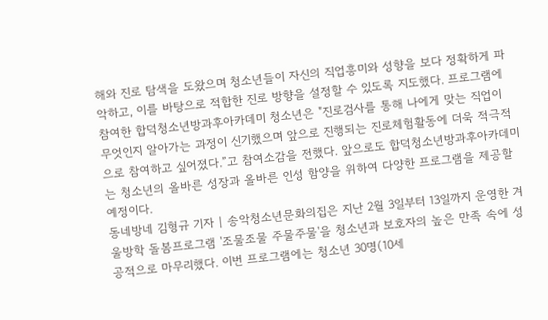해와 진로 탐색을 도왔으며 청소년들이 자신의 직업흥미와 성향을 보다 정확하게 파악하고, 이를 바탕으로 적합한 진로 방향을 설정할 수 있도록 지도했다. 프로그램에 참여한 합덕청소년방과후아카데미 청소년은 "진로검사를 통해 나에게 맞는 직업이 무엇인지 알아가는 과정이 신기했으며 앞으로 진행되는 진로체험활동에 더욱 적극적으로 참여하고 싶어졌다.”고 참여소감을 전했다. 앞으로도 합덕청소년방과후아카데미는 청소년의 올바른 성장과 올바른 인성 함양을 위하여 다양한 프로그램을 제공할 예정이다.
동네방네 김형규 기자 | 송악청소년문화의집은 지난 2월 3일부터 13일까지 운영한 겨울방학 돌봄프로그램 '조물조물 주물주물'을 청소년과 보호자의 높은 만족 속에 성공적으로 마무리했다. 이번 프로그램에는 청소년 30명(10세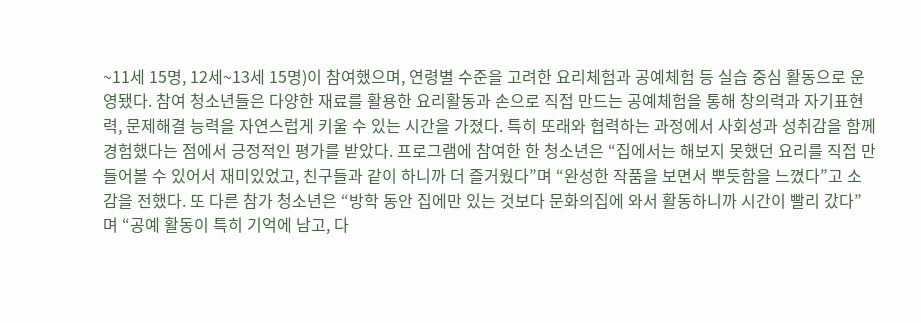~11세 15명, 12세~13세 15명)이 참여했으며, 연령별 수준을 고려한 요리체험과 공예체험 등 실습 중심 활동으로 운영됐다. 참여 청소년들은 다양한 재료를 활용한 요리활동과 손으로 직접 만드는 공예체험을 통해 창의력과 자기표현력, 문제해결 능력을 자연스럽게 키울 수 있는 시간을 가졌다. 특히 또래와 협력하는 과정에서 사회성과 성취감을 함께 경험했다는 점에서 긍정적인 평가를 받았다. 프로그램에 참여한 한 청소년은 “집에서는 해보지 못했던 요리를 직접 만들어볼 수 있어서 재미있었고, 친구들과 같이 하니까 더 즐거웠다”며 “완성한 작품을 보면서 뿌듯함을 느꼈다”고 소감을 전했다. 또 다른 참가 청소년은 “방학 동안 집에만 있는 것보다 문화의집에 와서 활동하니까 시간이 빨리 갔다”며 “공예 활동이 특히 기억에 남고, 다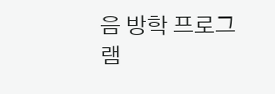음 방학 프로그램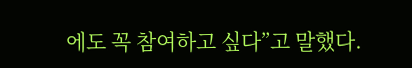에도 꼭 참여하고 싶다”고 말했다.